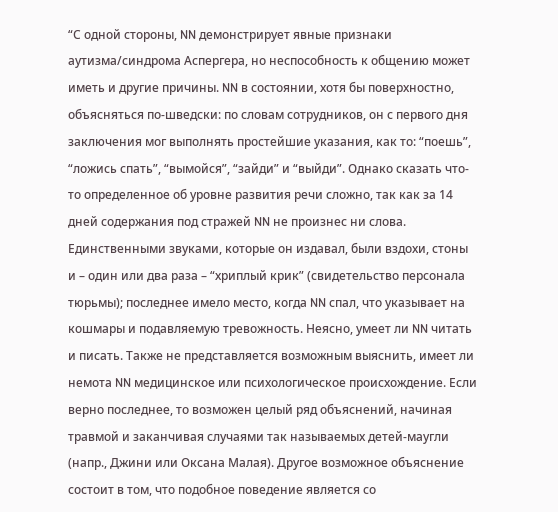“С одной стороны, NN демонстрирует явные признаки аутизма/синдрома Аспергера, но неспособность к общению может иметь и другие причины. NN в состоянии, хотя бы поверхностно, объясняться по-шведски: по словам сотрудников, он с первого дня заключения мог выполнять простейшие указания, как то: “поешь”, “ложись спать”, “вымойся”, “зайди” и “выйди”. Однако сказать что-то определенное об уровне развития речи сложно, так как за 14 дней содержания под стражей NN не произнес ни слова. Единственными звуками, которые он издавал, были вздохи, стоны и – один или два раза – “хриплый крик” (свидетельство персонала тюрьмы); последнее имело место, когда NN спал, что указывает на кошмары и подавляемую тревожность. Неясно, умеет ли NN читать и писать. Также не представляется возможным выяснить, имеет ли немота NN медицинское или психологическое происхождение. Если верно последнее, то возможен целый ряд объяснений, начиная травмой и заканчивая случаями так называемых детей-маугли (напр., Джини или Оксана Малая). Другое возможное объяснение состоит в том, что подобное поведение является со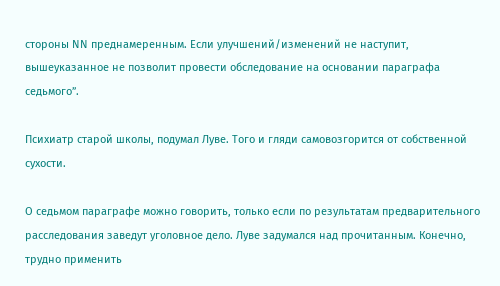стороны NN преднамеренным. Если улучшений/изменений не наступит, вышеуказанное не позволит провести обследование на основании параграфа седьмого”.

Психиатр старой школы, подумал Луве. Того и гляди самовозгорится от собственной сухости.

О седьмом параграфе можно говорить, только если по результатам предварительного расследования заведут уголовное дело. Луве задумался над прочитанным. Конечно, трудно применить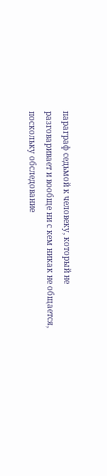параграф седьмой к человеку, который не разговаривает и вообще ни с кем никак не общается, поскольку обследование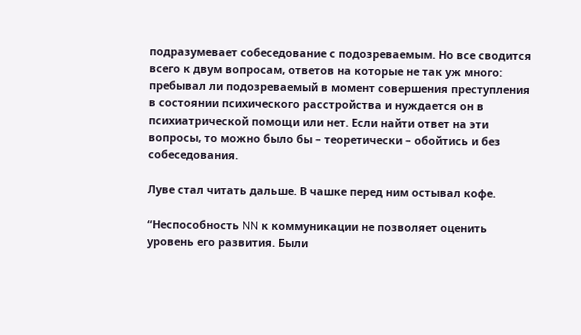подразумевает собеседование с подозреваемым. Но все сводится всего к двум вопросам, ответов на которые не так уж много: пребывал ли подозреваемый в момент совершения преступления в состоянии психического расстройства и нуждается он в психиатрической помощи или нет. Если найти ответ на эти вопросы, то можно было бы – теоретически – обойтись и без собеседования.

Луве стал читать дальше. В чашке перед ним остывал кофе.

“Неспособность NN к коммуникации не позволяет оценить уровень его развития. Были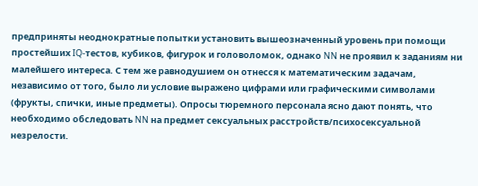предприняты неоднократные попытки установить вышеозначенный уровень при помощи простейших IQ-тестов, кубиков, фигурок и головоломок, однако NN не проявил к заданиям ни малейшего интереса. С тем же равнодушием он отнесся к математическим задачам, независимо от того, было ли условие выражено цифрами или графическими символами (фрукты, спички, иные предметы). Опросы тюремного персонала ясно дают понять, что необходимо обследовать NN на предмет сексуальных расстройств/психосексуальной незрелости.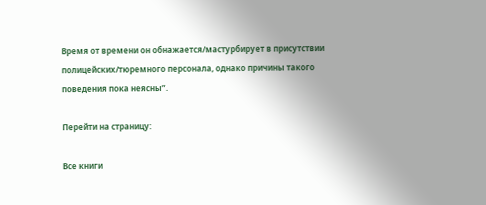Время от времени он обнажается/мастурбирует в присутствии полицейских/тюремного персонала, однако причины такого поведения пока неясны”.

Перейти на страницу:

Все книги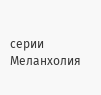серии Меланхолия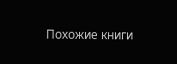Похожие книги